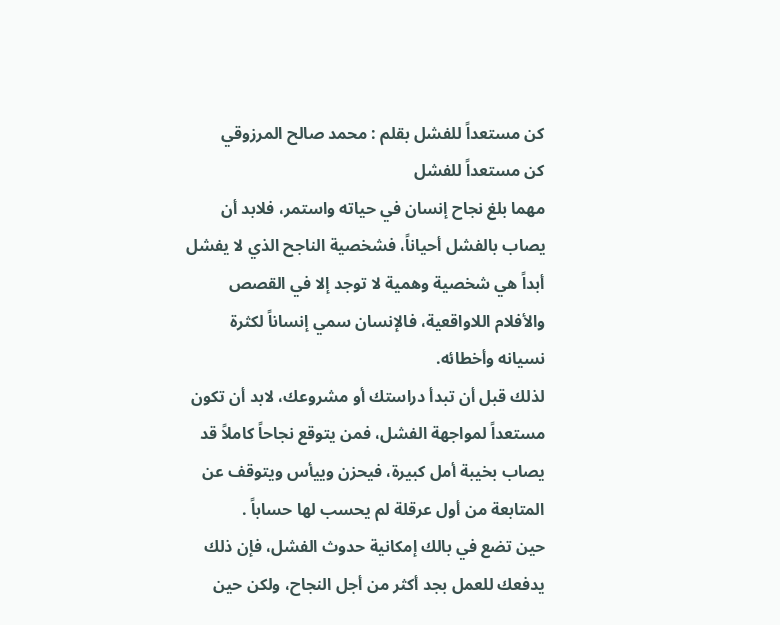كن مستعداً للفشل بقلم : محمد صالح المرزوقي
كن مستعداً للفشل
مهما بلغ نجاح إنسان في حياته واستمر، فلابد أن يصاب بالفشل أحياناً، فشخصية الناجح الذي لا يفشل أبداً هي شخصية وهمية لا توجد إلا في القصص والأفلام اللاواقعية، فالإنسان سمي إنساناً لكثرة نسيانه وأخطائه.
لذلك قبل أن تبدأ دراستك أو مشروعك، لابد أن تكون مستعداً لمواجهة الفشل، فمن يتوقع نجاحاً كاملاً قد يصاب بخيبة أمل كبيرة، فيحزن وييأس ويتوقف عن المتابعة من أول عرقلة لم يحسب لها حساباً .
حين تضع في بالك إمكانية حدوث الفشل، فإن ذلك يدفعك للعمل بجد أكثر من أجل النجاح، ولكن حين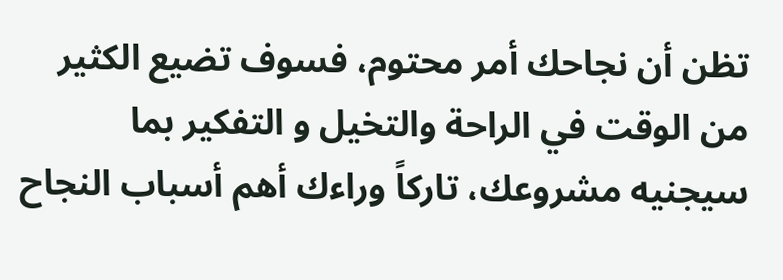تظن أن نجاحك أمر محتوم، فسوف تضيع الكثير من الوقت في الراحة والتخيل و التفكير بما سيجنيه مشروعك، تاركاً وراءك أهم أسباب النجاح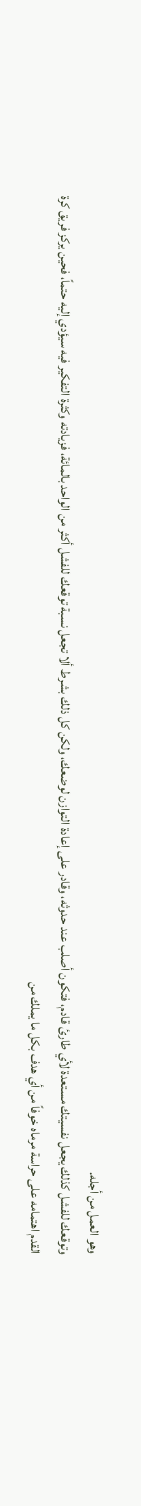وهو العمل من أجله.
وتوقعك للفشل كذلك يجعل نفسيتك مستعدة لأي طارئ قادم، فتكون أصلب عند حدوثه، وقادر على إعادة التوازن لوضعك، ولكن كل ذلك بشرط ألا تجعل نسبة توقعك للفشل أكثر من الواحد بالمائة، فزيادته وكثرة التفكير فيه سيؤدي إليه حتماً، فحين يركز فريق كرة القدم اهتمامه على حراسة مرماه خوفاً من أي هدف بكل ما يملك من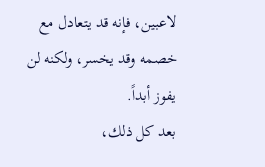لاعبين، فإنه قد يتعادل مع خصمه وقد يخسر، ولكنه لن يفوز أبداً.
بعد كل ذلك،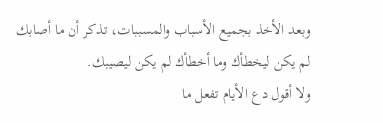وبعد الأخذ بجميع الأسباب والمسببات، تذكر أن ما أصابك لم يكن ليخطأك وما أخطأك لم يكن ليصيبك.
ولا أقول دع الأيام تفعل ما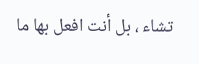تشاء ، بل أنت افعل بها ما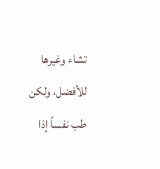تشاء وغيرها للأفضل، ولكن طب نفساً إذا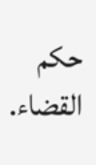حكم القضاء.